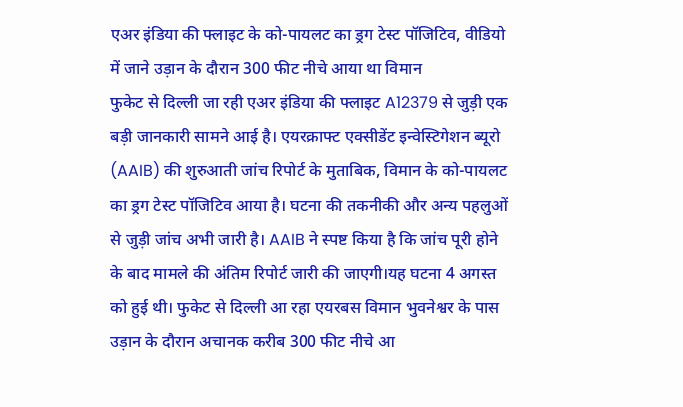एअर इंडिया की फ्लाइट के को-पायलट का ड्रग टेस्ट पॉजिटिव, वीडियो में जाने उड़ान के दौरान 300 फीट नीचे आया था विमान
फुकेट से दिल्ली जा रही एअर इंडिया की फ्लाइट A12379 से जुड़ी एक बड़ी जानकारी सामने आई है। एयरक्राफ्ट एक्सीडेंट इन्वेस्टिगेशन ब्यूरो (AAIB) की शुरुआती जांच रिपोर्ट के मुताबिक, विमान के को-पायलट का ड्रग टेस्ट पॉजिटिव आया है। घटना की तकनीकी और अन्य पहलुओं से जुड़ी जांच अभी जारी है। AAIB ने स्पष्ट किया है कि जांच पूरी होने के बाद मामले की अंतिम रिपोर्ट जारी की जाएगी।यह घटना 4 अगस्त को हुई थी। फुकेट से दिल्ली आ रहा एयरबस विमान भुवनेश्वर के पास उड़ान के दौरान अचानक करीब 300 फीट नीचे आ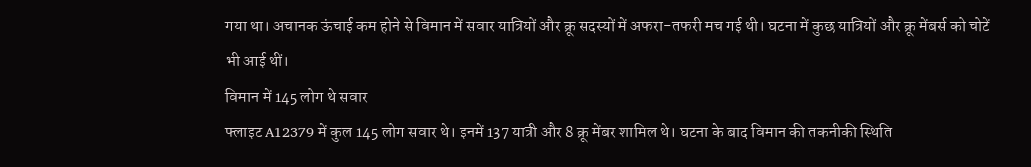गया था। अचानक ऊंचाई कम होने से विमान में सवार यात्रियों और क्रू सदस्यों में अफरा-तफरी मच गई थी। घटना में कुछ यात्रियों और क्रू मेंबर्स को चोटें भी आई थीं।
विमान में 145 लोग थे सवार
फ्लाइट A12379 में कुल 145 लोग सवार थे। इनमें 137 यात्री और 8 क्रू मेंबर शामिल थे। घटना के बाद विमान की तकनीकी स्थिति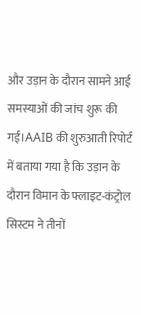और उड़ान के दौरान सामने आई समस्याओं की जांच शुरू की गई।AAIB की शुरुआती रिपोर्ट में बताया गया है कि उड़ान के दौरान विमान के फ्लाइट-कंट्रोल सिस्टम ने तीनों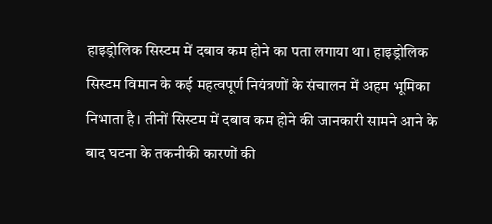हाइड्रोलिक सिस्टम में दबाव कम होने का पता लगाया था। हाइड्रोलिक सिस्टम विमान के कई महत्वपूर्ण नियंत्रणों के संचालन में अहम भूमिका निभाता है। तीनों सिस्टम में दबाव कम होने की जानकारी सामने आने के बाद घटना के तकनीकी कारणों की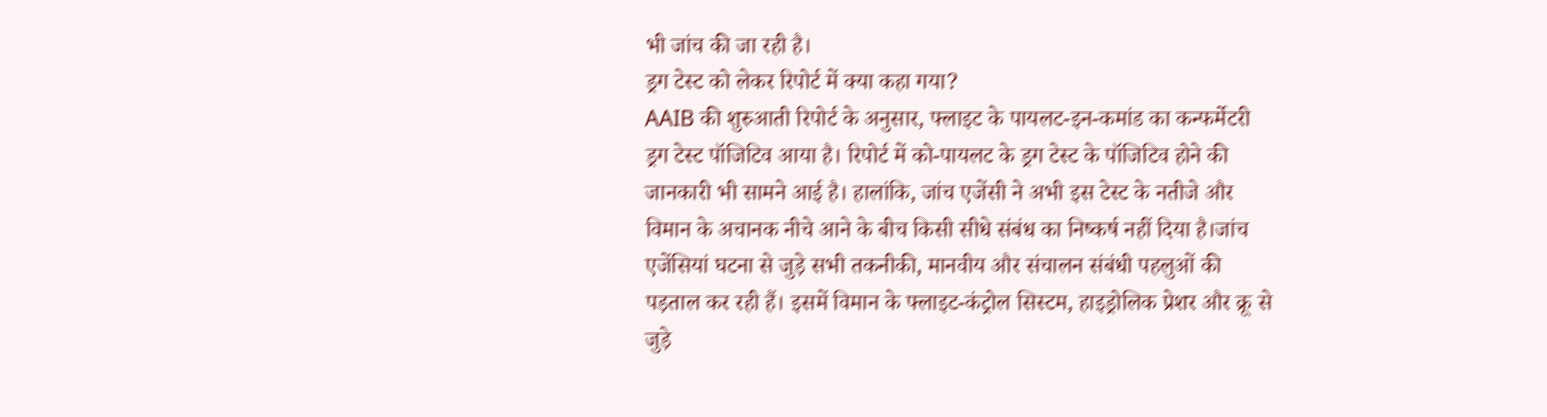भी जांच की जा रही है।
ड्रग टेस्ट को लेकर रिपोर्ट में क्या कहा गया?
AAIB की शुरुआती रिपोर्ट के अनुसार, फ्लाइट के पायलट-इन-कमांड का कन्फर्मेटरी ड्रग टेस्ट पॉजिटिव आया है। रिपोर्ट में को-पायलट के ड्रग टेस्ट के पॉजिटिव होने की जानकारी भी सामने आई है। हालांकि, जांच एजेंसी ने अभी इस टेस्ट के नतीजे और विमान के अचानक नीचे आने के बीच किसी सीधे संबंध का निष्कर्ष नहीं दिया है।जांच एजेंसियां घटना से जुड़े सभी तकनीकी, मानवीय और संचालन संबंधी पहलुओं की पड़ताल कर रही हैं। इसमें विमान के फ्लाइट-कंट्रोल सिस्टम, हाइड्रोलिक प्रेशर और क्रू से जुड़े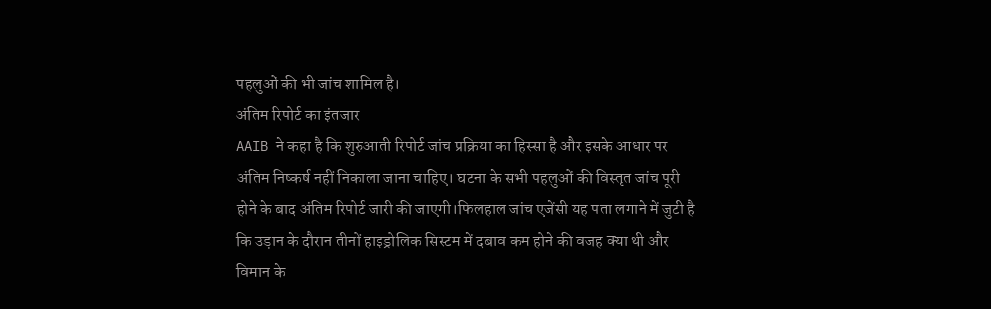पहलुओं की भी जांच शामिल है।
अंतिम रिपोर्ट का इंतजार
AAIB ने कहा है कि शुरुआती रिपोर्ट जांच प्रक्रिया का हिस्सा है और इसके आधार पर अंतिम निष्कर्ष नहीं निकाला जाना चाहिए। घटना के सभी पहलुओं की विस्तृत जांच पूरी होने के बाद अंतिम रिपोर्ट जारी की जाएगी।फिलहाल जांच एजेंसी यह पता लगाने में जुटी है कि उड़ान के दौरान तीनों हाइड्रोलिक सिस्टम में दबाव कम होने की वजह क्या थी और विमान के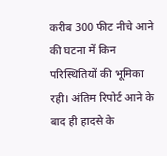करीब 300 फीट नीचे आने की घटना में किन परिस्थितियों की भूमिका रही। अंतिम रिपोर्ट आने के बाद ही हादसे के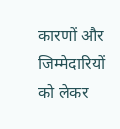कारणों और जिम्मेदारियों को लेकर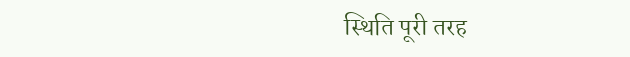स्थिति पूरी तरह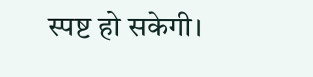स्पष्ट हो सकेगी।